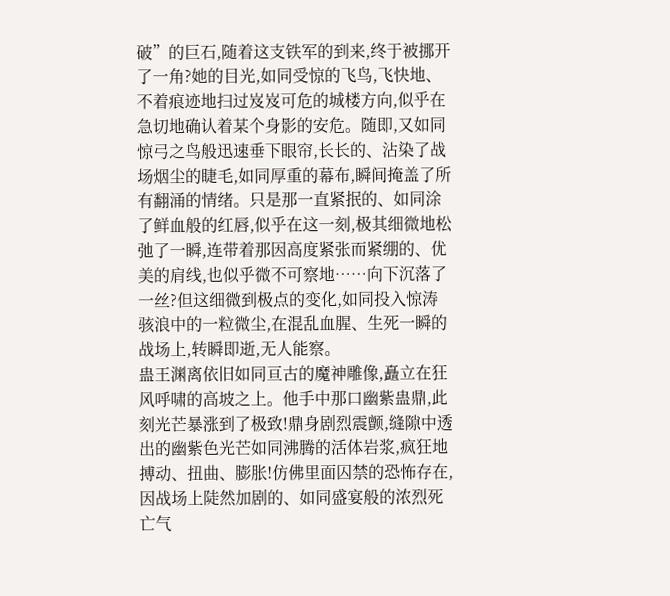破”的巨石,随着这支铁军的到来,终于被挪开了一角?她的目光,如同受惊的飞鸟,飞快地、不着痕迹地扫过岌岌可危的城楼方向,似乎在急切地确认着某个身影的安危。随即,又如同惊弓之鸟般迅速垂下眼帘,长长的、沾染了战场烟尘的睫毛,如同厚重的幕布,瞬间掩盖了所有翻涌的情绪。只是那一直紧抿的、如同涂了鲜血般的红唇,似乎在这一刻,极其细微地松弛了一瞬,连带着那因高度紧张而紧绷的、优美的肩线,也似乎微不可察地……向下沉落了一丝?但这细微到极点的变化,如同投入惊涛骇浪中的一粒微尘,在混乱血腥、生死一瞬的战场上,转瞬即逝,无人能察。
蛊王渊离依旧如同亘古的魔神雕像,矗立在狂风呼啸的高坡之上。他手中那口幽紫蛊鼎,此刻光芒暴涨到了极致!鼎身剧烈震颤,缝隙中透出的幽紫色光芒如同沸腾的活体岩浆,疯狂地搏动、扭曲、膨胀!仿佛里面囚禁的恐怖存在,因战场上陡然加剧的、如同盛宴般的浓烈死亡气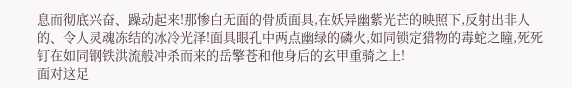息而彻底兴奋、躁动起来!那惨白无面的骨质面具,在妖异幽紫光芒的映照下,反射出非人的、令人灵魂冻结的冰冷光泽!面具眼孔中两点幽绿的磷火,如同锁定猎物的毒蛇之瞳,死死钉在如同钢铁洪流般冲杀而来的岳擎苍和他身后的玄甲重骑之上!
面对这足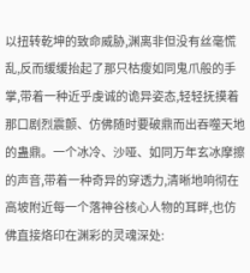以扭转乾坤的致命威胁,渊离非但没有丝毫慌乱,反而缓缓抬起了那只枯瘦如同鬼爪般的手掌,带着一种近乎虔诚的诡异姿态,轻轻抚摸着那口剧烈震颤、仿佛随时要破鼎而出吞噬天地的蛊鼎。一个冰冷、沙哑、如同万年玄冰摩擦的声音,带着一种奇异的穿透力,清晰地响彻在高坡附近每一个落神谷核心人物的耳畔,也仿佛直接烙印在渊彩的灵魂深处: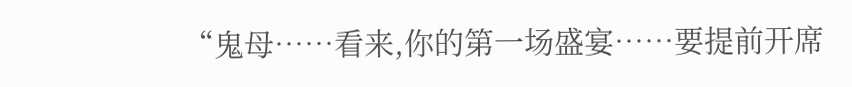“鬼母……看来,你的第一场盛宴……要提前开席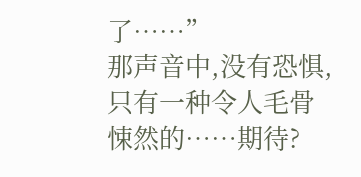了……”
那声音中,没有恐惧,只有一种令人毛骨悚然的……期待?